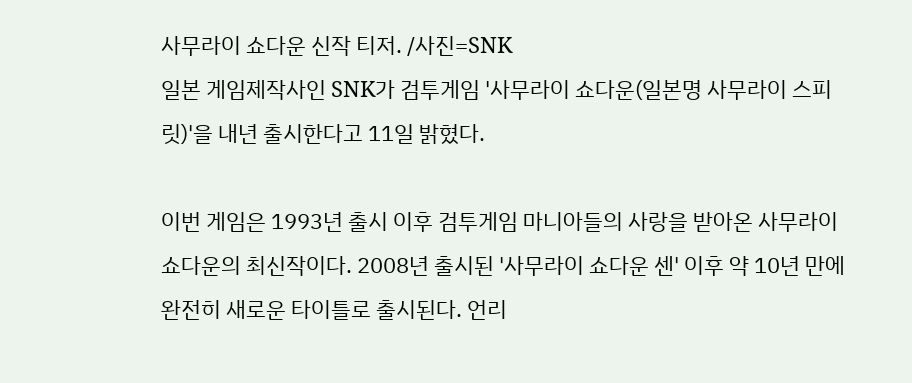사무라이 쇼다운 신작 티저. /사진=SNK
일본 게임제작사인 SNK가 검투게임 '사무라이 쇼다운(일본명 사무라이 스피릿)'을 내년 출시한다고 11일 밝혔다.

이번 게임은 1993년 출시 이후 검투게임 마니아들의 사랑을 받아온 사무라이 쇼다운의 최신작이다. 2008년 출시된 '사무라이 쇼다운 센' 이후 약 10년 만에 완전히 새로운 타이틀로 출시된다. 언리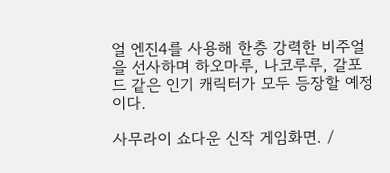얼 엔진4를 사용해 한층 강력한 비주얼을 선사하며 하오마루, 나코루루, 갈포드 같은 인기 캐릭터가 모두 등장할 예정이다.

사무라이 쇼다운 신작 게임화면. /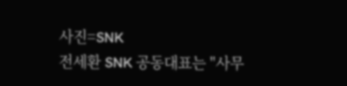사진=SNK
전세환 SNK 공동대표는 "사무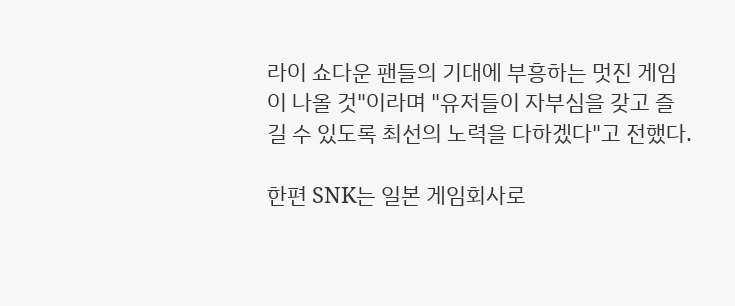라이 쇼다운 팬들의 기대에 부흥하는 멋진 게임이 나올 것"이라며 "유저들이 자부심을 갖고 즐길 수 있도록 최선의 노력을 다하겠다"고 전했다.

한편 SNK는 일본 게임회사로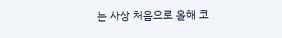는 사상 처음으로 올해 코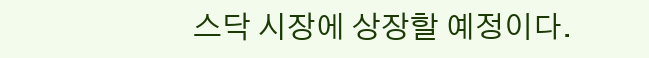스닥 시장에 상장할 예정이다.